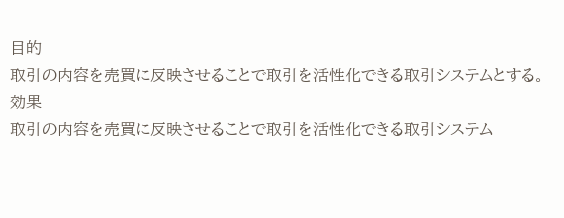目的
取引の内容を売買に反映させることで取引を活性化できる取引システムとする。
効果
取引の内容を売買に反映させることで取引を活性化できる取引システム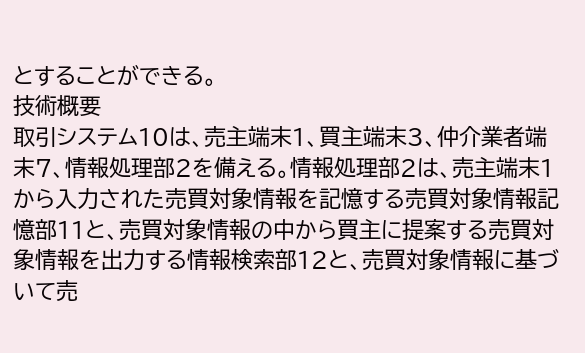とすることができる。
技術概要
取引システム10は、売主端末1、買主端末3、仲介業者端末7、情報処理部2を備える。情報処理部2は、売主端末1から入力された売買対象情報を記憶する売買対象情報記憶部11と、売買対象情報の中から買主に提案する売買対象情報を出力する情報検索部12と、売買対象情報に基づいて売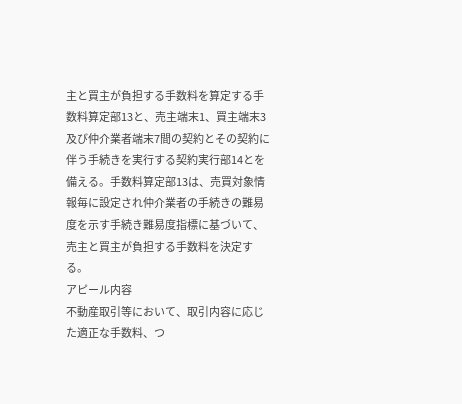主と買主が負担する手数料を算定する手数料算定部13と、売主端末1、買主端末3及び仲介業者端末7間の契約とその契約に伴う手続きを実行する契約実行部14とを備える。手数料算定部13は、売買対象情報毎に設定され仲介業者の手続きの難易度を示す手続き難易度指標に基づいて、売主と買主が負担する手数料を決定する。
アピール内容
不動産取引等において、取引内容に応じた適正な手数料、つ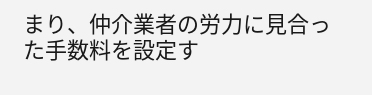まり、仲介業者の労力に見合った手数料を設定す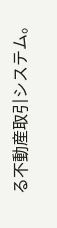る不動産取引システム。